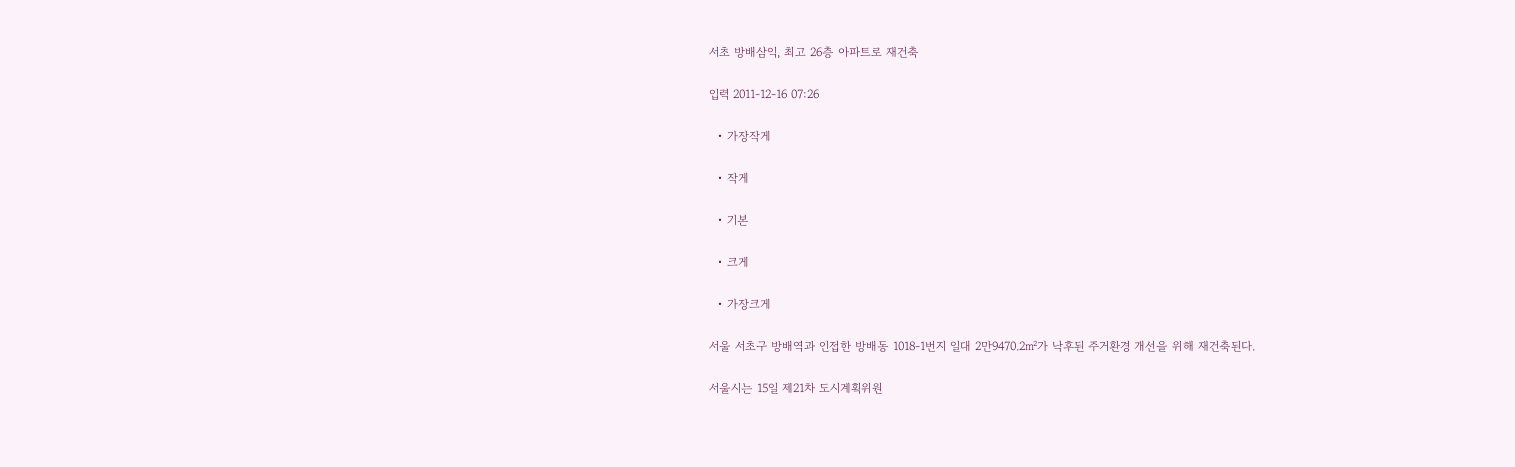서초 방배삼익, 최고 26층 아파트로 재건축

입력 2011-12-16 07:26

  • 가장작게

  • 작게

  • 기본

  • 크게

  • 가장크게

서울 서초구 방배역과 인접한 방배동 1018-1번지 일대 2만9470.2㎡가 낙후된 주거환경 개선을 위해 재건축된다.

서울시는 15일 제21차 도시계획위원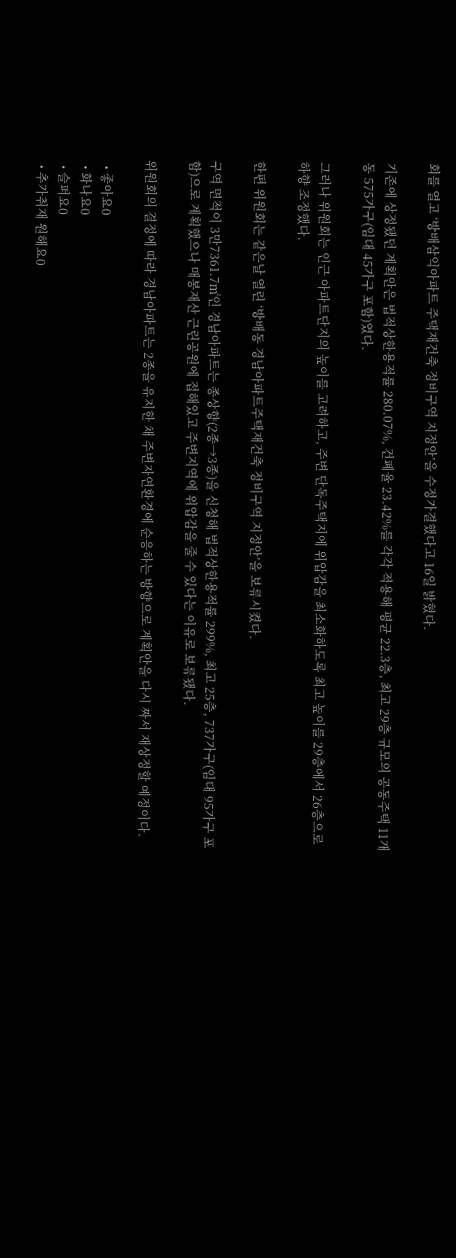회를 열고 ‘방배삼익아파트 주택재건축 정비구역 지정안’을 수정가결했다고 16일 밝혔다.

기존에 상정됐던 계획안은 법적상한용적률 280.07%, 건폐율 23.42%를 각각 적용해 평균 22.3층, 최고 29층 규모의 공동주택 11개동 575가구(임대 45가구 포함)였다.

그러나 위원회는 인근 아파트단지의 높이를 고려하고, 주변 단독주택지에 위압감을 최소화하도록 최고 높이를 29층에서 26층으로 하향 조정했다.

한편 위원회는 같은날 열린 ‘방배동 경남아파트주택재건축 정비구역 지정안’을 보류시켰다.

구역 면적이 3만7361.7㎡인 경남아파트는 종상향(2종→3종)을 신청해 법적상한용적률 299%, 최고 25층, 737가구(임대 95가구 포함)으로 계획했으나 매봉재산 근린공원에 접해있고 주변지역에 위압감을 줄 수 있다는 이유로 보류됐다.

위원회의 결정에 따라 경남아파트는 2종을 유지한 채 주변자연환경에 순응하는 방향으로 계획안을 다시 짜서 재상정할 예정이다.

  • 좋아요0
  • 화나요0
  • 슬퍼요0
  • 추가취재 원해요0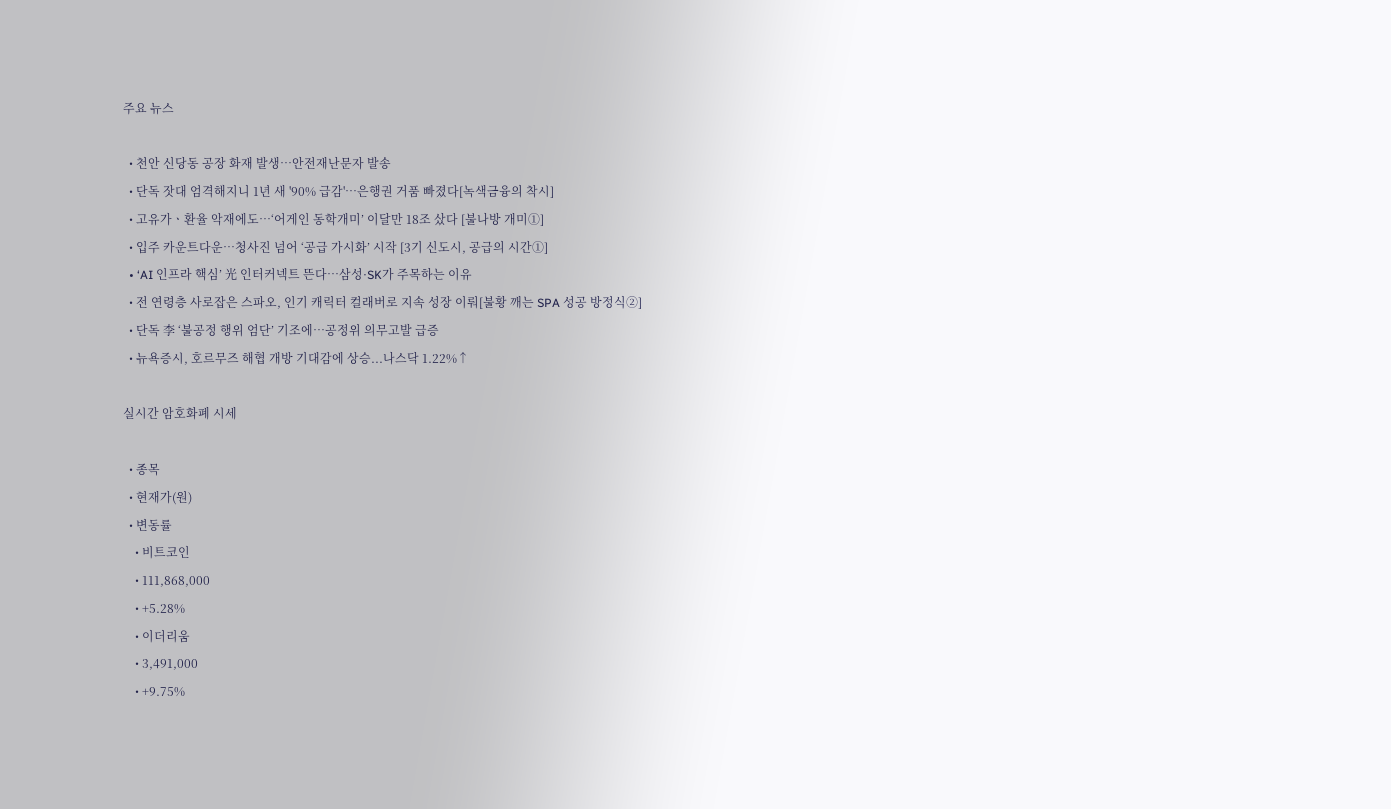주요 뉴스

  • 천안 신당동 공장 화재 발생…안전재난문자 발송
  • 단독 잣대 엄격해지니 1년 새 '90% 급감'…은행권 거품 빠졌다[녹색금융의 착시]
  • 고유가ㆍ환율 악재에도…‘어게인 동학개미’ 이달만 18조 샀다 [불나방 개미①]
  • 입주 카운트다운…청사진 넘어 ‘공급 가시화’ 시작 [3기 신도시, 공급의 시간①]
  • ‘AI 인프라 핵심’ 光 인터커넥트 뜬다…삼성·SK가 주목하는 이유
  • 전 연령층 사로잡은 스파오, 인기 캐릭터 컬래버로 지속 성장 이뤄[불황 깨는 SPA 성공 방정식②]
  • 단독 李 ‘불공정 행위 엄단’ 기조에…공정위 의무고발 급증
  • 뉴욕증시, 호르무즈 해협 개방 기대감에 상승...나스닥 1.22%↑

실시간 암호화폐 시세

  • 종목
  • 현재가(원)
  • 변동률
    • 비트코인
    • 111,868,000
    • +5.28%
    • 이더리움
    • 3,491,000
    • +9.75%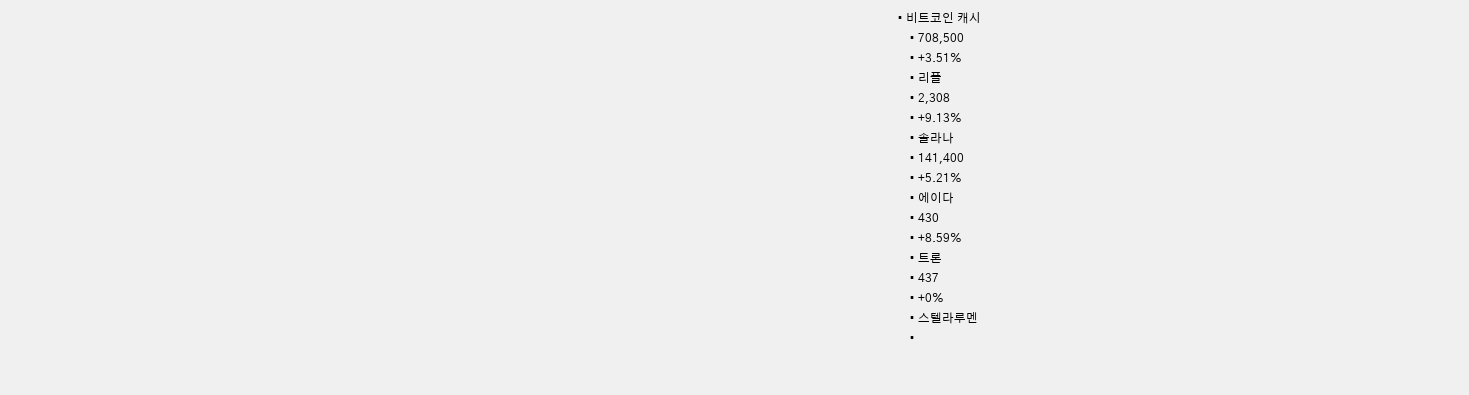• 비트코인 캐시
    • 708,500
    • +3.51%
    • 리플
    • 2,308
    • +9.13%
    • 솔라나
    • 141,400
    • +5.21%
    • 에이다
    • 430
    • +8.59%
    • 트론
    • 437
    • +0%
    • 스텔라루멘
    •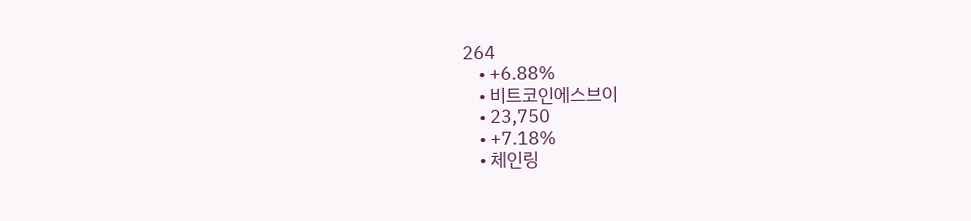264
    • +6.88%
    • 비트코인에스브이
    • 23,750
    • +7.18%
    • 체인링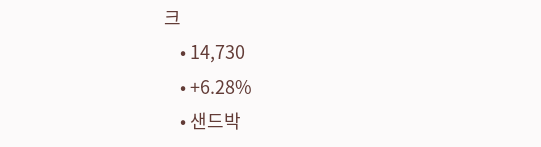크
    • 14,730
    • +6.28%
    • 샌드박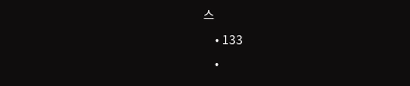스
    • 133
    •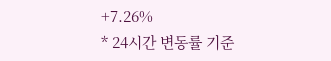+7.26%
* 24시간 변동률 기준